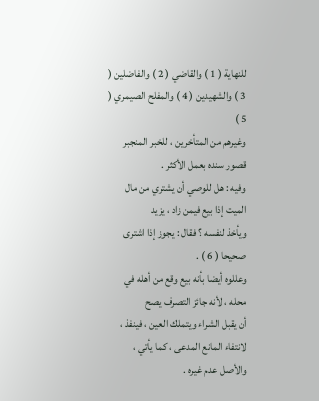للنهاية ( 1 ) والقاضي ( 2 ) والفاضلين ( 3 ) والشهيدين ( 4 ) والمفلح الصيمري ( 5 )
وغيرهم من المتأخرين ، للخبر المنجبر قصور سنده بعمل الأكثر .
وفيه : هل للوصي أن يشتري من مال الميت إذا بيع فيمن زاد ، يزيد
ويأخذ لنفسه ؟ فقال : يجوز إذا اشترى صحيحا ( 6 ) .
وعللوه أيضا بأنه بيع وقع من أهله في محله ، لأنه جائز التصرف يصح
أن يقبل الشراء ويتملك العين ، فينفذ ، لانتفاء المانع المدعى ، كما يأتي ،
والأصل عدم غيره .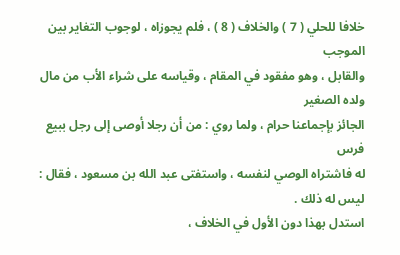خلافا للحلي ( 7 ) والخلاف ( 8 ) ، فلم يجوزاه ، لوجوب التغاير بين الموجب
والقابل ، وهو مفقود في المقام ، وقياسه على شراء الأب من مال ولده الصغير
الجائز بإجماعنا حرام ، ولما روي : من أن رجلا أوصى إلى رجل ببيع فرس
له فاشتراه الوصي لنفسه ، واستفتى عبد الله بن مسعود ، فقال : ليس له ذلك .
استدل بهذا دون الأول في الخلاف ،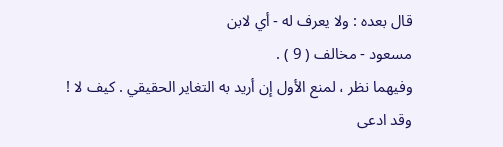قال بعده : ولا يعرف له - أي لابن
مسعود - مخالف ( 9 ) .
وفيهما نظر ، لمنع الأول إن أريد به التغاير الحقيقي . كيف لا ! وقد ادعى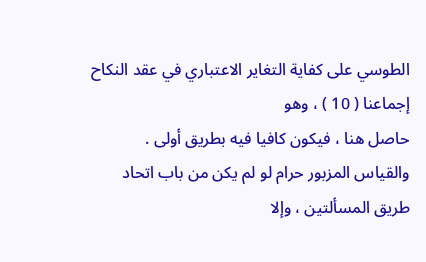الطوسي على كفاية التغاير الاعتباري في عقد النكاح إجماعنا ( 10 ) ، وهو
حاصل هنا ، فيكون كافيا فيه بطريق أولى .
والقياس المزبور حرام لو لم يكن من باب اتحاد طريق المسألتين ، وإلا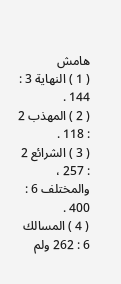هامش
( 1 ) النهاية 3 : 144 .
( 2 ) المهذب 2 : 118 .
( 3 ) الشرائع 2 : 257 ، والمختلف 6 : 400 .
( 4 ) المسالك 6 : 262 ولم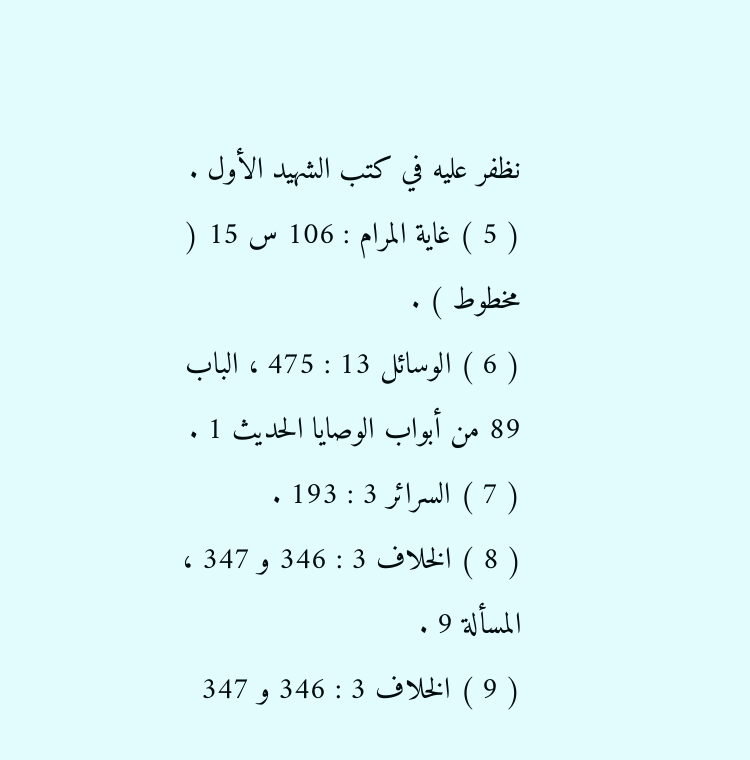نظفر عليه في كتب الشهيد الأول .
( 5 ) غاية المرام : 106 س 15 ( مخطوط ) .
( 6 ) الوسائل 13 : 475 ، الباب 89 من أبواب الوصايا الحديث 1 .
( 7 ) السرائر 3 : 193 .
( 8 ) الخلاف 3 : 346 و 347 ، المسألة 9 .
( 9 ) الخلاف 3 : 346 و 347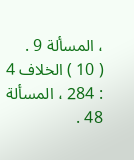، المسألة 9 .
( 10 ) الخلاف 4 : 284 ، المسألة 48 .